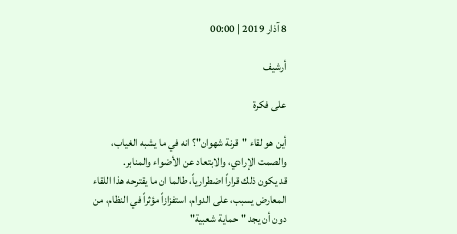8 آذار 2019 | 00:00

أرشيف

على فكرة

أين هو لقاء "قرنة شهوان"؟ انه في ما يشبه الغياب، والصمت الإرادي، والابتعاد عن الأضواء والمنابر.
قد يكون ذلك قراراً اضطرارياً، طالما ان ما يقترحه هذا اللقاء المعارض يسبب، على الدوام، استفزازاً مؤثراً في النظام، من دون أن يجد "حماية شعبية"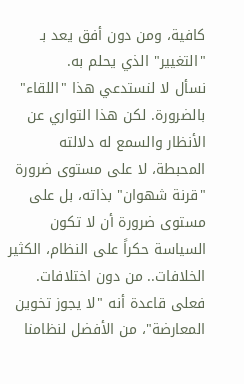كافية، ومن دون أفق يعد بـ "التغيير" الذي يحلم به.
نسأل لا لنستدعي هذا "اللقاء" بالضرورة. لكن هذا التواري عن الأنظار والسمع له دلالته المحبطة، لا على مستوى ضرورة "قرنة شهوان" بذاته، بل على مستوى ضرورة أن لا تكون السياسة حكراً على النظام، الكثير الخلافات.. من دون اختلافات.
فعلى قاعدة أنه "لا يجوز تخوين المعارضة"، من الأفضل لنظامنا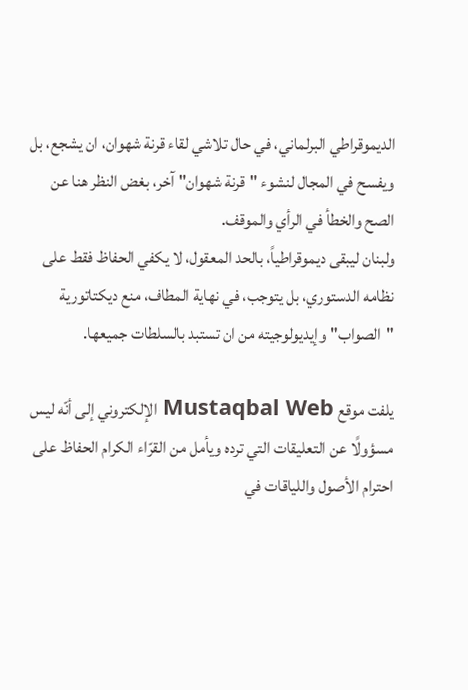الديموقراطي البرلماني، في حال تلاشي لقاء قرنة شهوان، ان يشجع، بل ويفسح في المجال لنشوء "قرنة شهوان" آخر، بغض النظر هنا عن الصح والخطأ في الرأي والموقف.
ولبنان ليبقى ديموقراطياً، بالحد المعقول، لا يكفي الحفاظ فقط على نظامه الدستوري، بل يتوجب، في نهاية المطاف، منع ديكتاتورية "الصواب" وإيديولوجيته من ان تستبد بالسلطات جميعها.

يلفت موقع Mustaqbal Web الإلكتروني إلى أنّه ليس مسؤولًا عن التعليقات التي ترده ويأمل من القرّاء الكرام الحفاظ على احترام الأصول واللياقات في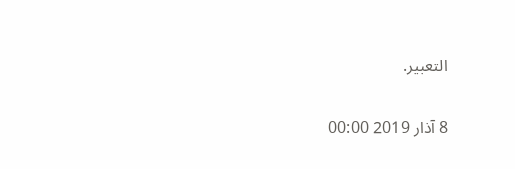التعبير.

8 آذار 2019 00:00